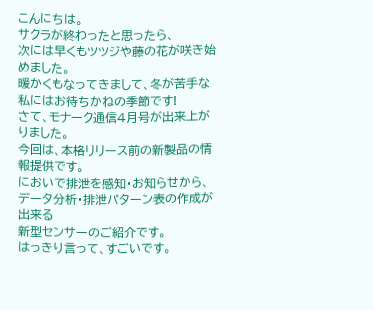こんにちは。
サクラが終わったと思ったら、
次には早くもツツジや藤の花が咲き始めました。
暖かくもなってきまして、冬が苦手な私にはお待ちかねの季節です!
さて、モナーク通信4月号が出来上がりました。
今回は、本格リリース前の新製品の情報提供です。
においで排泄を感知・お知らせから、データ分析・排泄パターン表の作成が出来る
新型センサーのご紹介です。
はっきり言って、すごいです。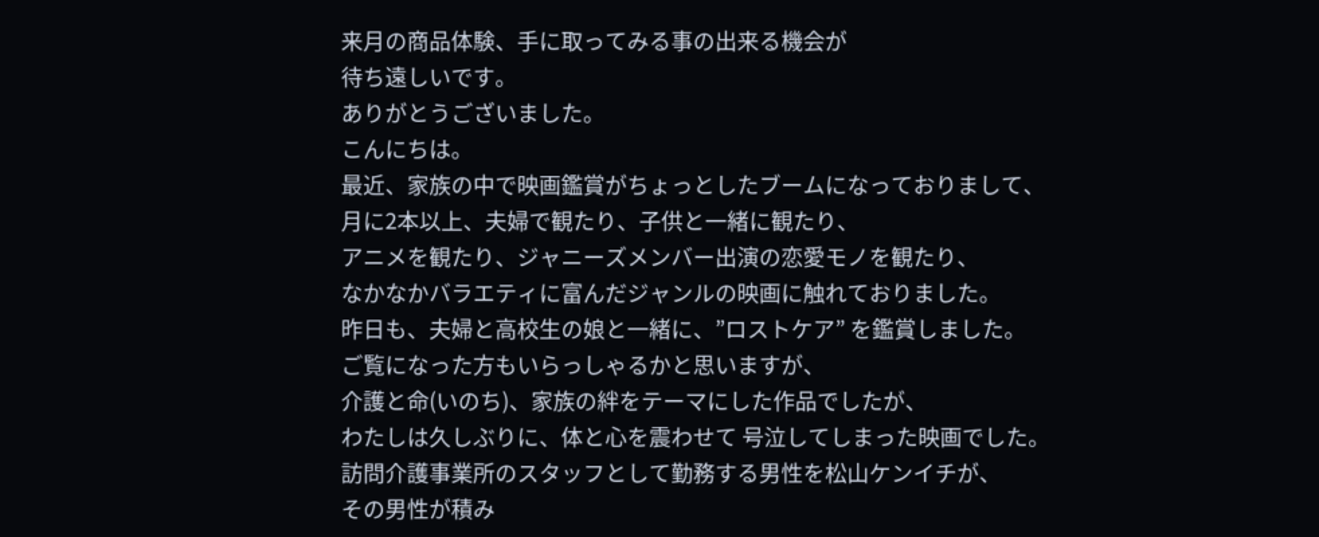来月の商品体験、手に取ってみる事の出来る機会が
待ち遠しいです。
ありがとうございました。
こんにちは。
最近、家族の中で映画鑑賞がちょっとしたブームになっておりまして、
月に2本以上、夫婦で観たり、子供と一緒に観たり、
アニメを観たり、ジャニーズメンバー出演の恋愛モノを観たり、
なかなかバラエティに富んだジャンルの映画に触れておりました。
昨日も、夫婦と高校生の娘と一緒に、”ロストケア” を鑑賞しました。
ご覧になった方もいらっしゃるかと思いますが、
介護と命(いのち)、家族の絆をテーマにした作品でしたが、
わたしは久しぶりに、体と心を震わせて 号泣してしまった映画でした。
訪問介護事業所のスタッフとして勤務する男性を松山ケンイチが、
その男性が積み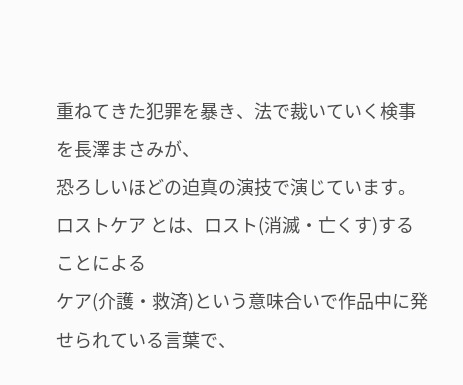重ねてきた犯罪を暴き、法で裁いていく検事を長澤まさみが、
恐ろしいほどの迫真の演技で演じています。
ロストケア とは、ロスト(消滅・亡くす)することによる
ケア(介護・救済)という意味合いで作品中に発せられている言葉で、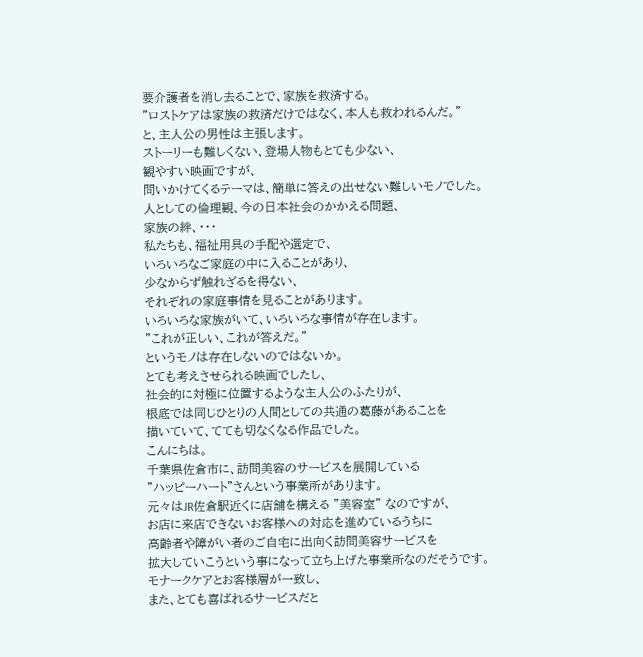要介護者を消し去ることで、家族を救済する。
”ロストケアは家族の救済だけではなく、本人も救われるんだ。”
と、主人公の男性は主張します。
ストーリーも難しくない、登場人物もとても少ない、
観やすい映画ですが、
問いかけてくるテーマは、簡単に答えの出せない難しいモノでした。
人としての倫理観、今の日本社会のかかえる問題、
家族の絆、・・・
私たちも、福祉用具の手配や選定で、
いろいろなご家庭の中に入ることがあり、
少なからず触れざるを得ない、
それぞれの家庭事情を見ることがあります。
いろいろな家族がいて、いろいろな事情が存在します。
”これが正しい、これが答えだ。”
というモノは存在しないのではないか。
とても考えさせられる映画でしたし、
社会的に対極に位置するような主人公のふたりが、
根底では同じひとりの人間としての共通の葛藤があることを
描いていて、てても切なくなる作品でした。
こんにちは。
千葉県佐倉市に、訪問美容のサービスを展開している
”ハッピーハート”さんという事業所があります。
元々はJR佐倉駅近くに店舗を構える ”美容室” なのですが、
お店に来店できないお客様への対応を進めているうちに
高齢者や障がい者のご自宅に出向く訪問美容サービスを
拡大していこうという事になって立ち上げた事業所なのだそうです。
モナークケアとお客様層が一致し、
また、とても喜ばれるサービスだと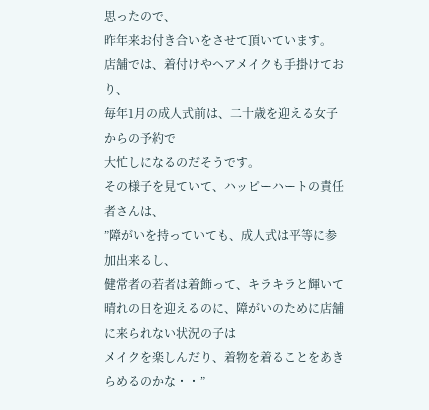思ったので、
昨年来お付き合いをさせて頂いています。
店舗では、着付けやヘアメイクも手掛けており、
毎年1月の成人式前は、二十歳を迎える女子からの予約で
大忙しになるのだそうです。
その様子を見ていて、ハッピーハートの責任者さんは、
”障がいを持っていても、成人式は平等に参加出来るし、
健常者の若者は着飾って、キラキラと輝いて
晴れの日を迎えるのに、障がいのために店舗に来られない状況の子は
メイクを楽しんだり、着物を着ることをあきらめるのかな・・”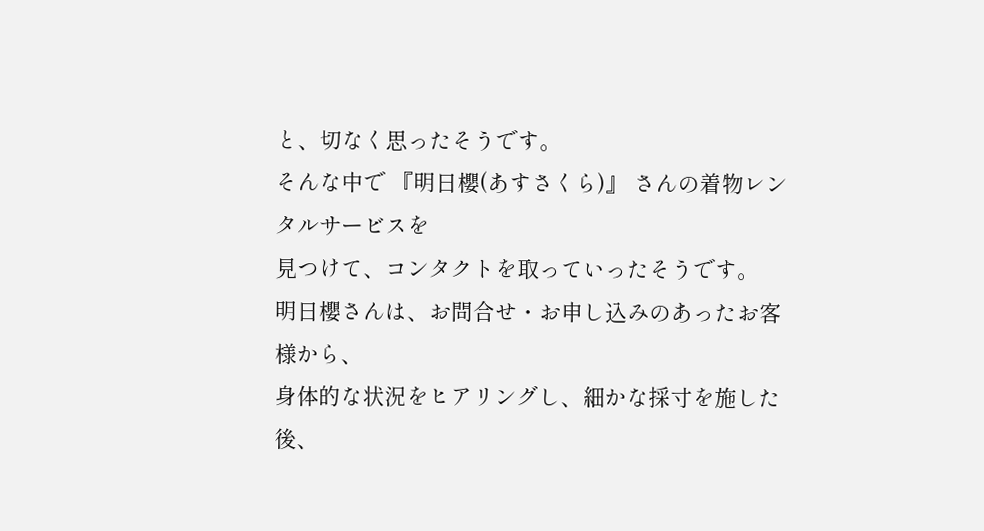と、切なく思ったそうです。
そんな中で 『明日櫻(あすさくら)』 さんの着物レンタルサービスを
見つけて、コンタクトを取っていったそうです。
明日櫻さんは、お問合せ・お申し込みのあったお客様から、
身体的な状況をヒアリングし、細かな採寸を施した後、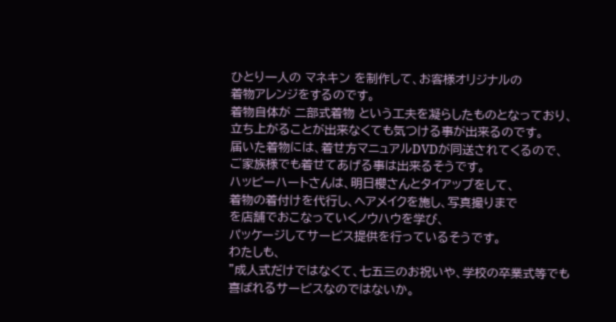ひとり一人の マネキン を制作して、お客様オリジナルの
着物アレンジをするのです。
着物自体が 二部式着物 という工夫を凝らしたものとなっており、
立ち上がることが出来なくても気つける事が出来るのです。
届いた着物には、着せ方マニュアルDVDが同送されてくるので、
ご家族様でも着せてあげる事は出来るそうです。
ハッピーハートさんは、明日櫻さんとタイアップをして、
着物の着付けを代行し、ヘアメイクを施し、写真撮りまで
を店舗でおこなっていくノウハウを学び、
パッケージしてサービス提供を行っているそうです。
わたしも、
”成人式だけではなくて、七五三のお祝いや、学校の卒業式等でも
喜ばれるサービスなのではないか。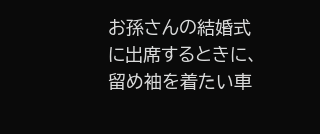お孫さんの結婚式に出席するときに、留め袖を着たい車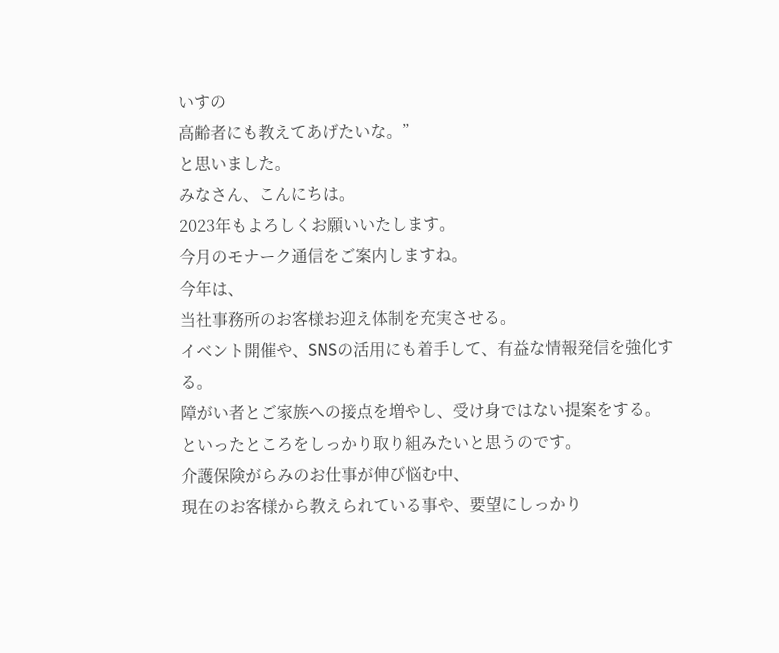いすの
高齢者にも教えてあげたいな。”
と思いました。
みなさん、こんにちは。
2023年もよろしくお願いいたします。
今月のモナーク通信をご案内しますね。
今年は、
当社事務所のお客様お迎え体制を充実させる。
イベント開催や、SNSの活用にも着手して、有益な情報発信を強化する。
障がい者とご家族への接点を増やし、受け身ではない提案をする。
といったところをしっかり取り組みたいと思うのです。
介護保険がらみのお仕事が伸び悩む中、
現在のお客様から教えられている事や、要望にしっかり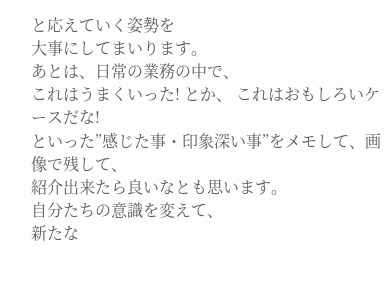と応えていく姿勢を
大事にしてまいります。
あとは、日常の業務の中で、
これはうまくいった! とか、 これはおもしろいケースだな!
といった”感じた事・印象深い事”をメモして、画像で残して、
紹介出来たら良いなとも思います。
自分たちの意識を変えて、
新たな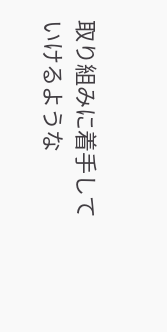取り組みに着手していけるような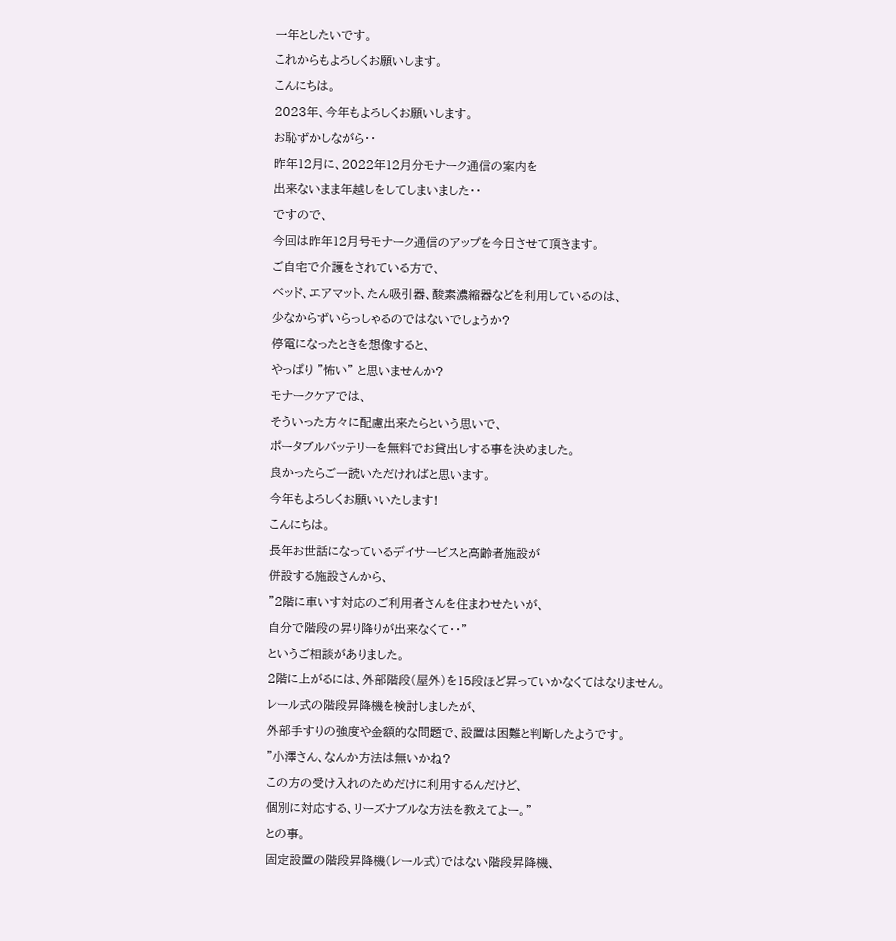一年としたいです。
これからもよろしくお願いします。
こんにちは。
2023年、今年もよろしくお願いします。
お恥ずかしながら・・
昨年12月に、2022年12月分モナーク通信の案内を
出来ないまま年越しをしてしまいました・・
ですので、
今回は昨年12月号モナーク通信のアップを今日させて頂きます。
ご自宅で介護をされている方で、
ベッド、エアマット、たん吸引器、酸素濃縮器などを利用しているのは、
少なからずいらっしゃるのではないでしょうか?
停電になったときを想像すると、
やっぱり ”怖い” と思いませんか?
モナークケアでは、
そういった方々に配慮出来たらという思いで、
ポータブルバッテリーを無料でお貸出しする事を決めました。
良かったらご一読いただければと思います。
今年もよろしくお願いいたします!
こんにちは。
長年お世話になっているデイサービスと高齢者施設が
併設する施設さんから、
”2階に車いす対応のご利用者さんを住まわせたいが、
自分で階段の昇り降りが出来なくて・・”
というご相談がありました。
2階に上がるには、外部階段(屋外)を15段ほど昇っていかなくてはなりません。
レール式の階段昇降機を検討しましたが、
外部手すりの強度や金額的な問題で、設置は困難と判断したようです。
”小澤さん、なんか方法は無いかね?
この方の受け入れのためだけに利用するんだけど、
個別に対応する、リーズナブルな方法を教えてよー。”
との事。
固定設置の階段昇降機(レール式)ではない階段昇降機、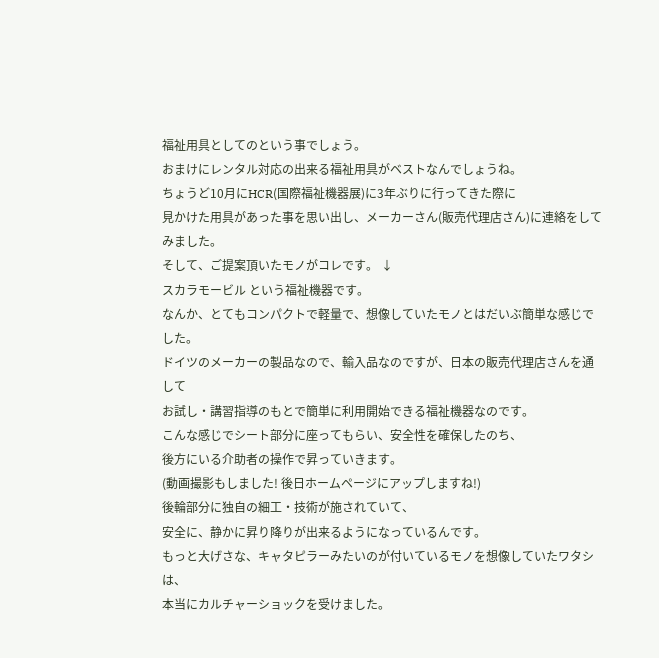福祉用具としてのという事でしょう。
おまけにレンタル対応の出来る福祉用具がベストなんでしょうね。
ちょうど10月にHCR(国際福祉機器展)に3年ぶりに行ってきた際に
見かけた用具があった事を思い出し、メーカーさん(販売代理店さん)に連絡をしてみました。
そして、ご提案頂いたモノがコレです。 ↓
スカラモービル という福祉機器です。
なんか、とてもコンパクトで軽量で、想像していたモノとはだいぶ簡単な感じでした。
ドイツのメーカーの製品なので、輸入品なのですが、日本の販売代理店さんを通して
お試し・講習指導のもとで簡単に利用開始できる福祉機器なのです。
こんな感じでシート部分に座ってもらい、安全性を確保したのち、
後方にいる介助者の操作で昇っていきます。
(動画撮影もしました! 後日ホームページにアップしますね!)
後輪部分に独自の細工・技術が施されていて、
安全に、静かに昇り降りが出来るようになっているんです。
もっと大げさな、キャタピラーみたいのが付いているモノを想像していたワタシは、
本当にカルチャーショックを受けました。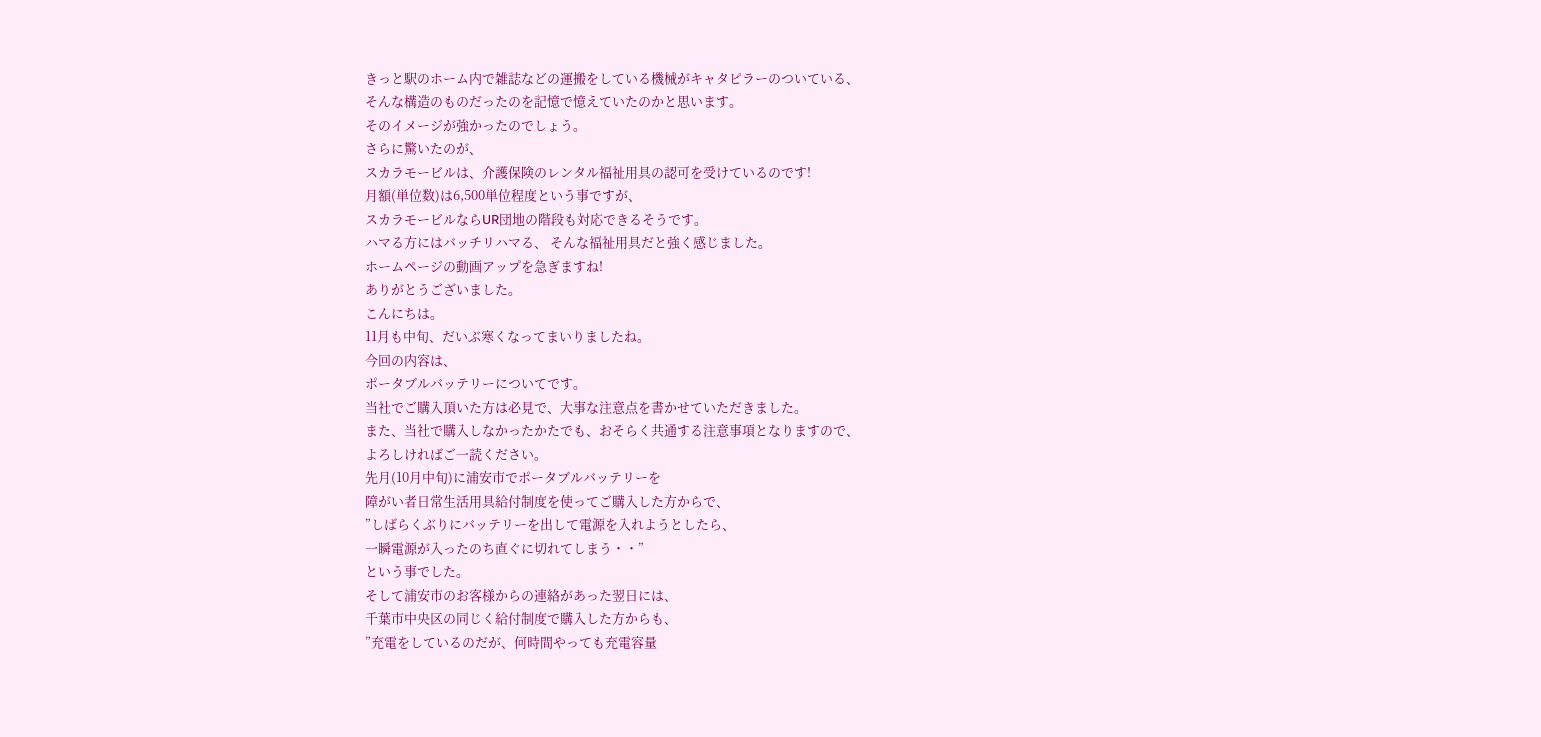きっと駅のホーム内で雑誌などの運搬をしている機械がキャタピラーのついている、
そんな構造のものだったのを記憶で憶えていたのかと思います。
そのイメージが強かったのでしょう。
さらに驚いたのが、
スカラモービルは、介護保険のレンタル福祉用具の認可を受けているのです!
月額(単位数)は6,500単位程度という事ですが、
スカラモービルならUR団地の階段も対応できるそうです。
ハマる方にはバッチリハマる、 そんな福祉用具だと強く感じました。
ホームページの動画アップを急ぎますね!
ありがとうございました。
こんにちは。
11月も中旬、だいぶ寒くなってまいりましたね。
今回の内容は、
ポータブルバッテリーについてです。
当社でご購入頂いた方は必見で、大事な注意点を書かせていただきました。
また、当社で購入しなかったかたでも、おそらく共通する注意事項となりますので、
よろしければご一読ください。
先月(10月中旬)に浦安市でポータブルバッテリーを
障がい者日常生活用具給付制度を使ってご購入した方からで、
”しばらくぶりにバッテリーを出して電源を入れようとしたら、
一瞬電源が入ったのち直ぐに切れてしまう・・”
という事でした。
そして浦安市のお客様からの連絡があった翌日には、
千葉市中央区の同じく給付制度で購入した方からも、
”充電をしているのだが、何時間やっても充電容量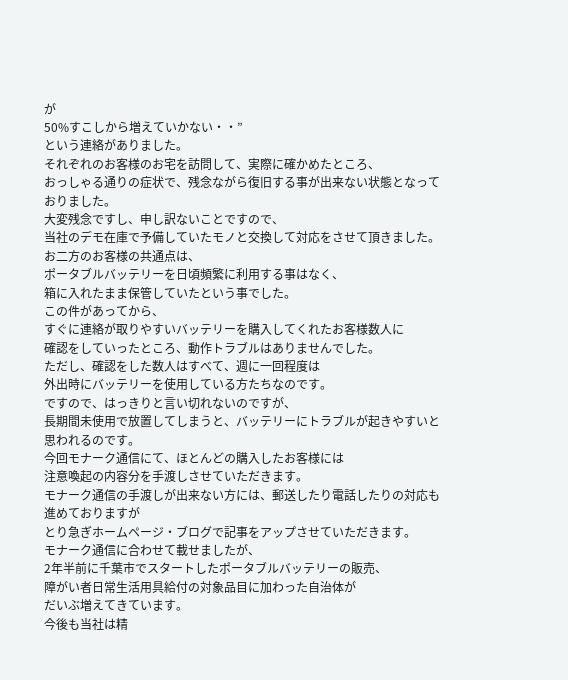が
50%すこしから増えていかない・・”
という連絡がありました。
それぞれのお客様のお宅を訪問して、実際に確かめたところ、
おっしゃる通りの症状で、残念ながら復旧する事が出来ない状態となっておりました。
大変残念ですし、申し訳ないことですので、
当社のデモ在庫で予備していたモノと交換して対応をさせて頂きました。
お二方のお客様の共通点は、
ポータブルバッテリーを日頃頻繁に利用する事はなく、
箱に入れたまま保管していたという事でした。
この件があってから、
すぐに連絡が取りやすいバッテリーを購入してくれたお客様数人に
確認をしていったところ、動作トラブルはありませんでした。
ただし、確認をした数人はすべて、週に一回程度は
外出時にバッテリーを使用している方たちなのです。
ですので、はっきりと言い切れないのですが、
長期間未使用で放置してしまうと、バッテリーにトラブルが起きやすいと
思われるのです。
今回モナーク通信にて、ほとんどの購入したお客様には
注意喚起の内容分を手渡しさせていただきます。
モナーク通信の手渡しが出来ない方には、郵送したり電話したりの対応も進めておりますが
とり急ぎホームページ・ブログで記事をアップさせていただきます。
モナーク通信に合わせて載せましたが、
2年半前に千葉市でスタートしたポータブルバッテリーの販売、
障がい者日常生活用具給付の対象品目に加わった自治体が
だいぶ増えてきています。
今後も当社は精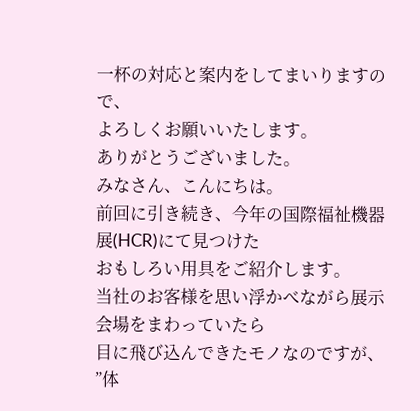一杯の対応と案内をしてまいりますので、
よろしくお願いいたします。
ありがとうございました。
みなさん、こんにちは。
前回に引き続き、今年の国際福祉機器展(HCR)にて見つけた
おもしろい用具をご紹介します。
当社のお客様を思い浮かべながら展示会場をまわっていたら
目に飛び込んできたモノなのですが、
”体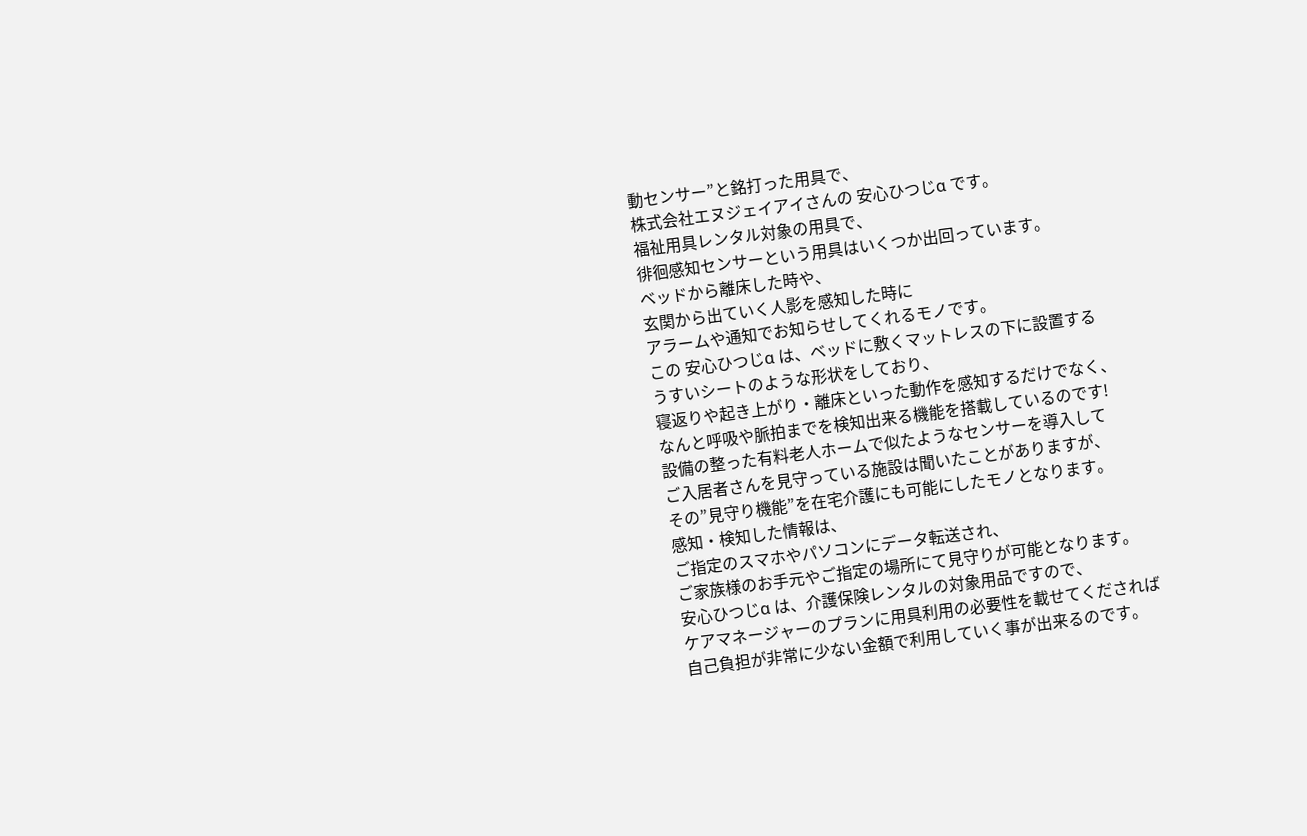動センサー”と銘打った用具で、
株式会社エヌジェイアイさんの 安心ひつじα です。
福祉用具レンタル対象の用具で、
徘徊感知センサーという用具はいくつか出回っています。
ベッドから離床した時や、
玄関から出ていく人影を感知した時に
アラームや通知でお知らせしてくれるモノです。
この 安心ひつじα は、ベッドに敷くマットレスの下に設置する
うすいシートのような形状をしており、
寝返りや起き上がり・離床といった動作を感知するだけでなく、
なんと呼吸や脈拍までを検知出来る機能を搭載しているのです!
設備の整った有料老人ホームで似たようなセンサーを導入して
ご入居者さんを見守っている施設は聞いたことがありますが、
その”見守り機能”を在宅介護にも可能にしたモノとなります。
感知・検知した情報は、
ご指定のスマホやパソコンにデータ転送され、
ご家族様のお手元やご指定の場所にて見守りが可能となります。
安心ひつじα は、介護保険レンタルの対象用品ですので、
ケアマネージャーのプランに用具利用の必要性を載せてくだされば
自己負担が非常に少ない金額で利用していく事が出来るのです。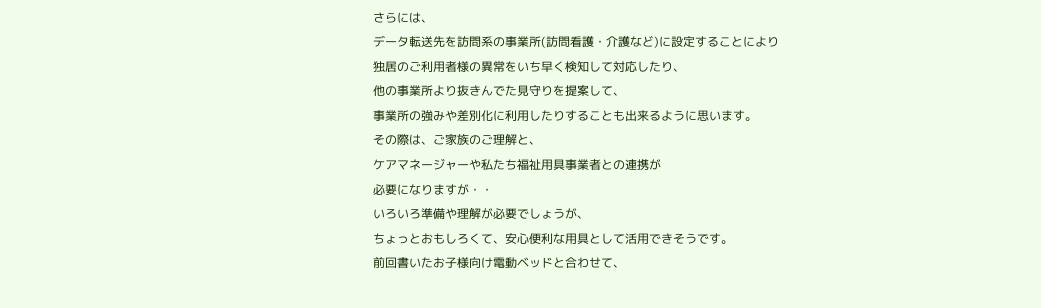さらには、
データ転送先を訪問系の事業所(訪問看護・介護など)に設定することにより
独居のご利用者様の異常をいち早く検知して対応したり、
他の事業所より抜きんでた見守りを提案して、
事業所の強みや差別化に利用したりすることも出来るように思います。
その際は、ご家族のご理解と、
ケアマネージャーや私たち福祉用具事業者との連携が
必要になりますが・・
いろいろ準備や理解が必要でしょうが、
ちょっとおもしろくて、安心便利な用具として活用できそうです。
前回書いたお子様向け電動ベッドと合わせて、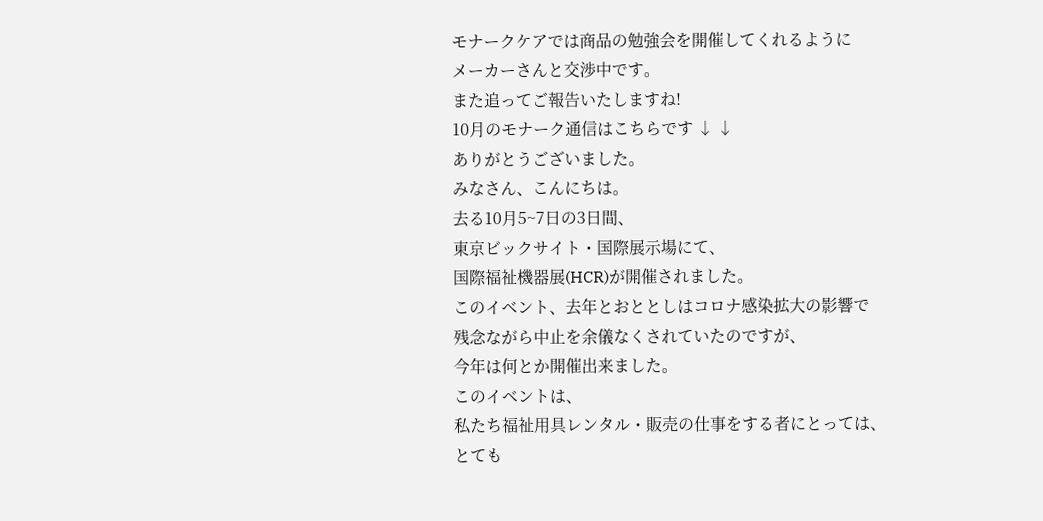モナークケアでは商品の勉強会を開催してくれるように
メーカーさんと交渉中です。
また追ってご報告いたしますね!
10月のモナーク通信はこちらです ↓ ↓
ありがとうございました。
みなさん、こんにちは。
去る10月5~7日の3日間、
東京ビックサイト・国際展示場にて、
国際福祉機器展(HCR)が開催されました。
このイベント、去年とおととしはコロナ感染拡大の影響で
残念ながら中止を余儀なくされていたのですが、
今年は何とか開催出来ました。
このイベントは、
私たち福祉用具レンタル・販売の仕事をする者にとっては、
とても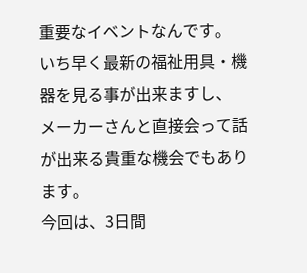重要なイベントなんです。
いち早く最新の福祉用具・機器を見る事が出来ますし、
メーカーさんと直接会って話が出来る貴重な機会でもあります。
今回は、3日間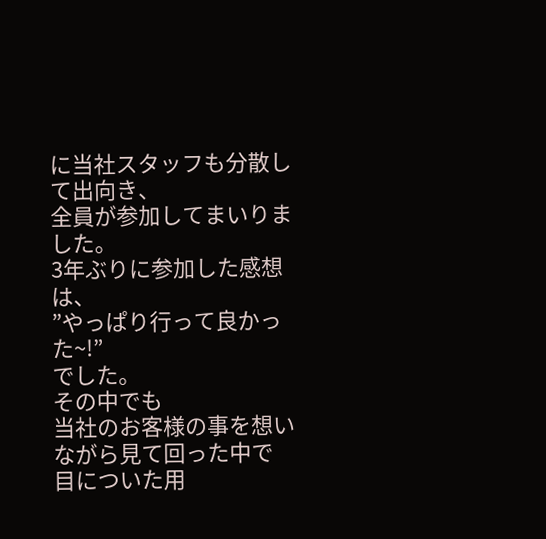に当社スタッフも分散して出向き、
全員が参加してまいりました。
3年ぶりに参加した感想は、
”やっぱり行って良かった~!”
でした。
その中でも
当社のお客様の事を想いながら見て回った中で
目についた用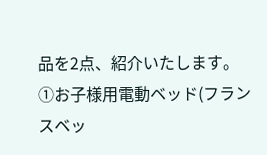品を2点、紹介いたします。
①お子様用電動ベッド(フランスベッ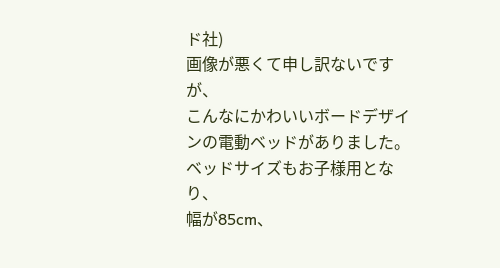ド社)
画像が悪くて申し訳ないですが、
こんなにかわいいボードデザインの電動ベッドがありました。
ベッドサイズもお子様用となり、
幅が85cm、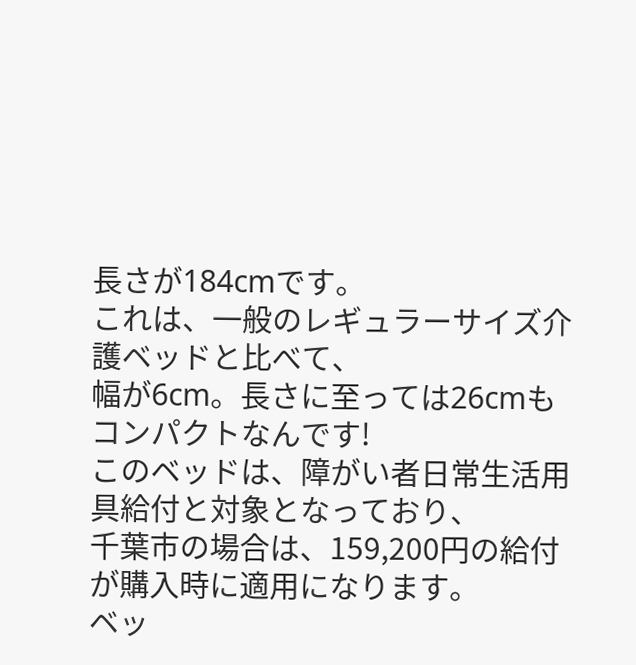長さが184cmです。
これは、一般のレギュラーサイズ介護ベッドと比べて、
幅が6cm。長さに至っては26cmもコンパクトなんです!
このベッドは、障がい者日常生活用具給付と対象となっており、
千葉市の場合は、159,200円の給付が購入時に適用になります。
ベッ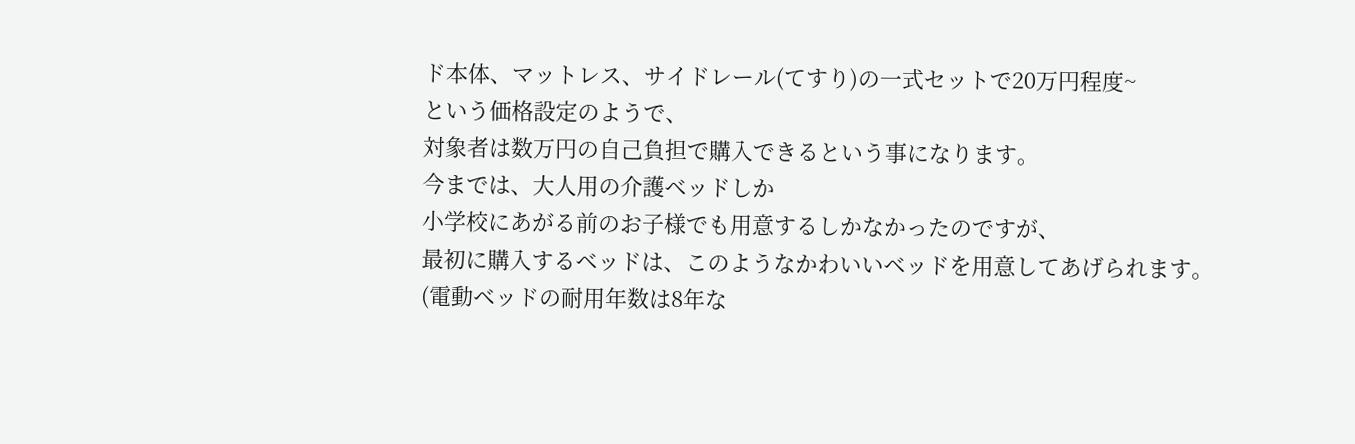ド本体、マットレス、サイドレール(てすり)の一式セットで20万円程度~
という価格設定のようで、
対象者は数万円の自己負担で購入できるという事になります。
今までは、大人用の介護ベッドしか
小学校にあがる前のお子様でも用意するしかなかったのですが、
最初に購入するベッドは、このようなかわいいベッドを用意してあげられます。
(電動ベッドの耐用年数は8年な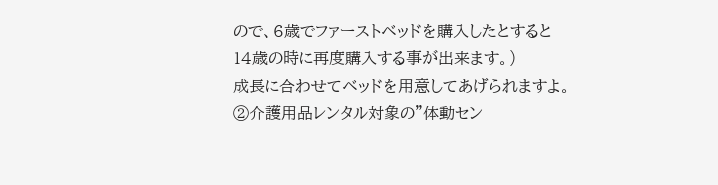ので、6歳でファーストベッドを購入したとすると
14歳の時に再度購入する事が出来ます。)
成長に合わせてベッドを用意してあげられますよ。
②介護用品レンタル対象の”体動セン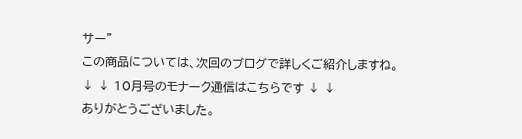サー”
この商品については、次回のブログで詳しくご紹介しますね。
↓ ↓ 10月号のモナーク通信はこちらです ↓ ↓
ありがとうございました。